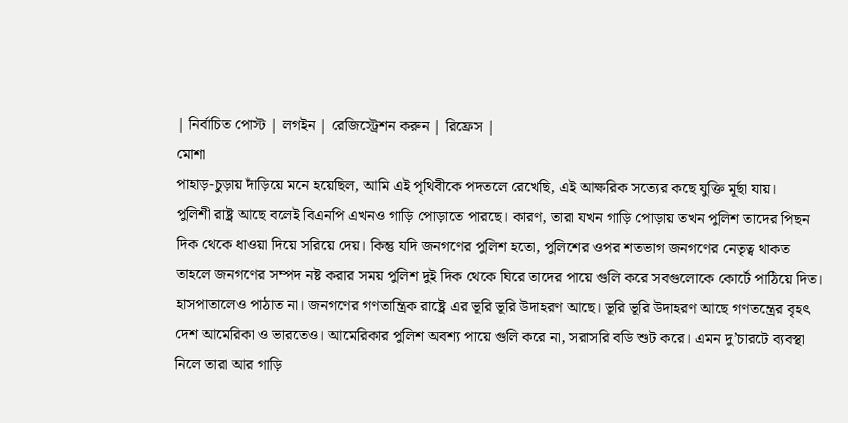| নির্বাচিত পোস্ট | লগইন | রেজিস্ট্রেশন করুন | রিফ্রেস |
মোশা
পাহাড়-চুড়ায় দাঁড়িয়ে মনে হয়েছিল, আমি এই পৃথিবীকে পদতলে রেখেছি, এই আক্ষরিক সত্যের কছে যুক্তি মূর্ছা যায়।
পুলিশী রাষ্ট্র আছে বলেই বিএনপি এখনও গাড়ি পোড়াতে পারছে। কারণ, তারা যখন গাড়ি পোড়ায় তখন পুলিশ তাদের পিছন দিক থেকে ধাওয়া দিয়ে সরিয়ে দেয়। কিন্তু যদি জনগণের পুলিশ হতো, পুলিশের ওপর শতভাগ জনগণের নেতৃত্ব থাকত তাহলে জনগণের সম্পদ নষ্ট করার সময় পুলিশ দুই দিক থেকে ঘিরে তাদের পায়ে গুলি করে সবগুলোকে কোর্টে পাঠিয়ে দিত। হাসপাতালেও পাঠাত না। জনগণের গণতান্ত্রিক রাষ্ট্রে এর ভূরি ভূরি উদাহরণ আছে। ভূরি ভূরি উদাহরণ আছে গণতন্ত্রের বৃহৎ দেশ আমেরিকা ও ভারতেও। আমেরিকার পুলিশ অবশ্য পায়ে গুলি করে না, সরাসরি বডি শুট করে। এমন দু’চারটে ব্যবস্থা নিলে তারা আর গাড়ি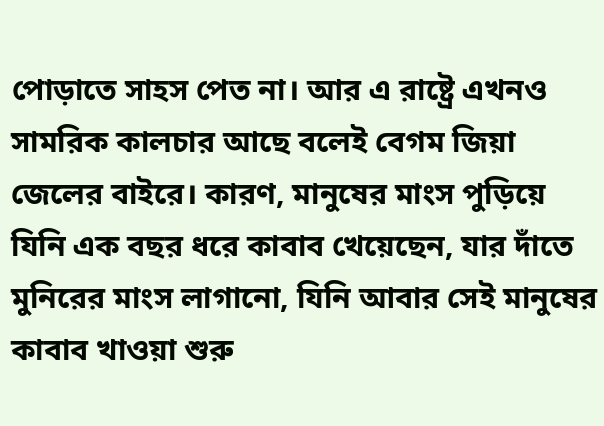পোড়াতে সাহস পেত না। আর এ রাষ্ট্রে এখনও সামরিক কালচার আছে বলেই বেগম জিয়া জেলের বাইরে। কারণ, মানুষের মাংস পুড়িয়ে যিনি এক বছর ধরে কাবাব খেয়েছেন, যার দাঁতে মুনিরের মাংস লাগানো, যিনি আবার সেই মানুষের কাবাব খাওয়া শুরু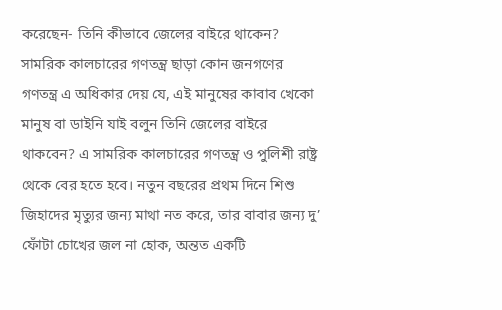করেছেন- তিনি কীভাবে জেলের বাইরে থাকেন? সামরিক কালচারের গণতন্ত্র ছাড়া কোন জনগণের গণতন্ত্র এ অধিকার দেয় যে, এই মানুষের কাবাব খেকো মানুষ বা ডাইনি যাই বলুন তিনি জেলের বাইরে থাকবেন? এ সামরিক কালচারের গণতন্ত্র ও পুলিশী রাষ্ট্র থেকে বের হতে হবে। নতুন বছরের প্রথম দিনে শিশু জিহাদের মৃত্যুর জন্য মাথা নত করে, তার বাবার জন্য দু’ ফোঁটা চোখের জল না হোক, অন্তত একটি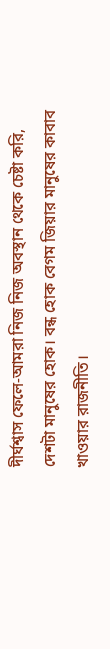দীর্ঘশ্বাস ফেলে-আমরা নিজ নিজ অবস্থান থেকে চেষ্টা করি, দেশটা মানুষের হোক। বন্ধ হোক বেগম জিয়ার মানুষের কাবাব খাওয়ার রাজনীতি।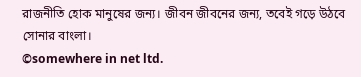রাজনীতি হোক মানুষের জন্য। জীবন জীবনের জন্য, তবেই গড়ে উঠবে সোনার বাংলা।
©somewhere in net ltd.